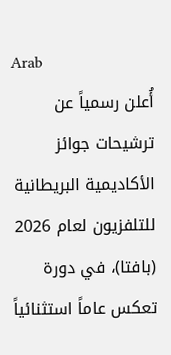Arab
أُعلن رسمياً عن ترشيحات جوائز الأكاديمية البريطانية للتلفزيون لعام 2026 (بافتا)، في دورة تعكس عاماً استثنائياً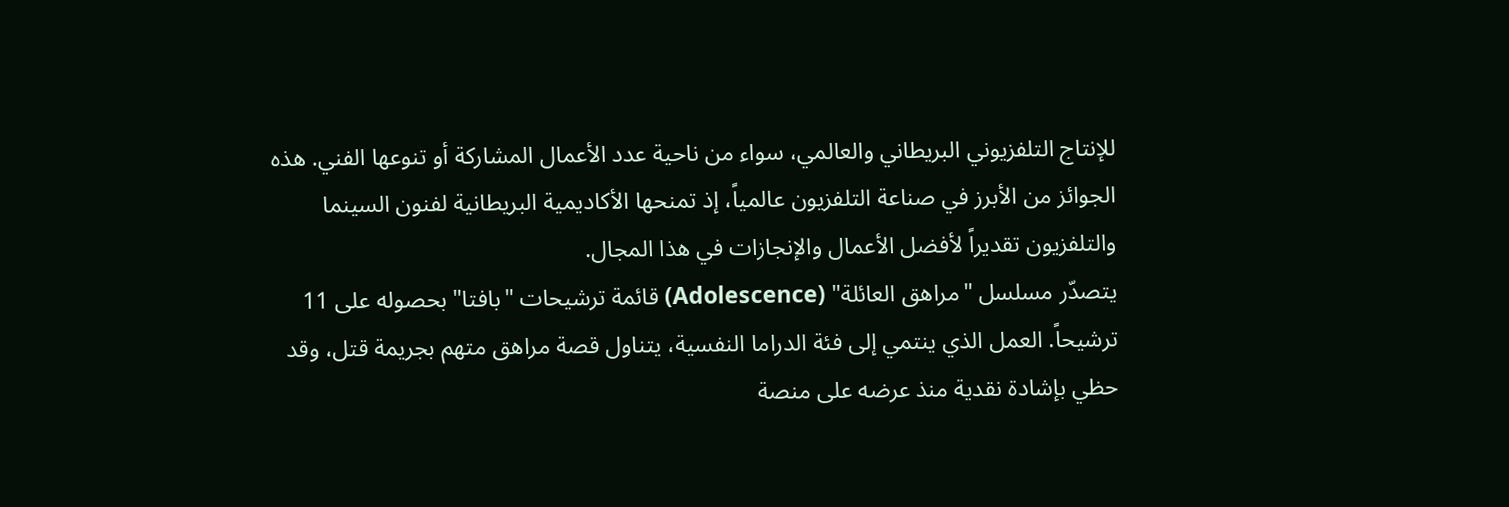للإنتاج التلفزيوني البريطاني والعالمي، سواء من ناحية عدد الأعمال المشاركة أو تنوعها الفني. هذه الجوائز من الأبرز في صناعة التلفزيون عالمياً، إذ تمنحها الأكاديمية البريطانية لفنون السينما والتلفزيون تقديراً لأفضل الأعمال والإنجازات في هذا المجال.
يتصدّر مسلسل "مراهق العائلة" (Adolescence) قائمة ترشيحات "بافتا" بحصوله على 11 ترشيحاً. العمل الذي ينتمي إلى فئة الدراما النفسية، يتناول قصة مراهق متهم بجريمة قتل، وقد حظي بإشادة نقدية منذ عرضه على منصة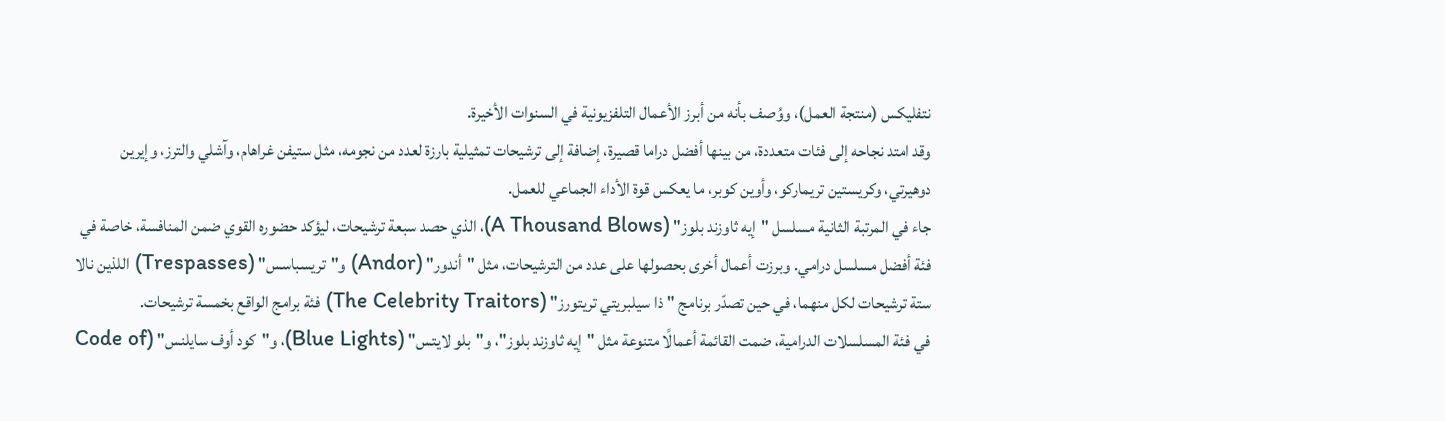نتفليكس (منتجة العمل)، ووُصف بأنه من أبرز الأعمال التلفزيونية في السنوات الأخيرة.
وقد امتد نجاحه إلى فئات متعددة، من بينها أفضل دراما قصيرة، إضافة إلى ترشيحات تمثيلية بارزة لعدد من نجومه، مثل ستيفن غراهام، وآشلي والترز، وإيرين دوهيرتي، وكريستين تريماركو، وأوين كوبر، ما يعكس قوة الأداء الجماعي للعمل.
جاء في المرتبة الثانية مسلسل "إيه ثاوزند بلوز" (A Thousand Blows)، الذي حصد سبعة ترشيحات، ليؤكد حضوره القوي ضمن المنافسة، خاصة في فئة أفضل مسلسل درامي. وبرزت أعمال أخرى بحصولها على عدد من الترشيحات، مثل "أندور" (Andor) و"تريسباسس" (Trespasses) اللذين نالا ستة ترشيحات لكل منهما، في حين تصدّر برنامج "ذا سيلبريتي تريتورز" (The Celebrity Traitors) فئة برامج الواقع بخمسة ترشيحات.
في فئة المسلسلات الدرامية، ضمت القائمة أعمالًا متنوعة مثل "إيه ثاوزند بلوز"، و"بلو لايتس" (Blue Lights)، و"كود أوف سايلنس" (Code of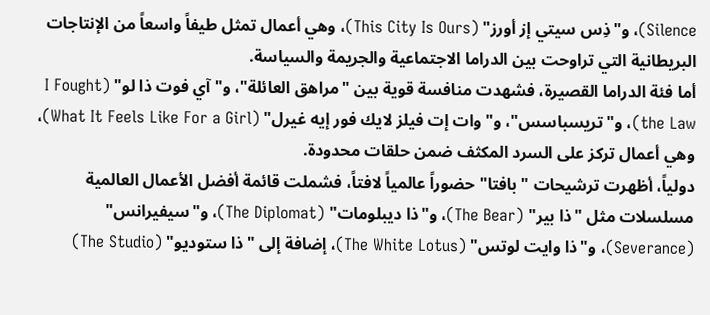Silence)، و"ذِس سيتي إز أورز" (This City Is Ours)، وهي أعمال تمثل طيفاً واسعاً من الإنتاجات البريطانية التي تراوحت بين الدراما الاجتماعية والجريمة والسياسة.
أما فئة الدراما القصيرة، فشهدت منافسة قوية بين "مراهق العائلة"، و"آي فوت ذا لو" (I Fought the Law)، و"تريسباسس"، و"وات إت فيلز لايك فور إيه غيرل" (What It Feels Like For a Girl)، وهي أعمال تركز على السرد المكثف ضمن حلقات محدودة.
دولياً، أظهرت ترشيحات "بافتا" حضوراً عالمياً لافتاً، فشملت قائمة أفضل الأعمال العالمية مسلسلات مثل "ذا بير" (The Bear)، و"ذا ديبلومات" (The Diplomat)، و"سيفيرانس" (Severance)، و"ذا وايت لوتس" (The White Lotus)، إضافة إلى "ذا ستوديو" (The Studio)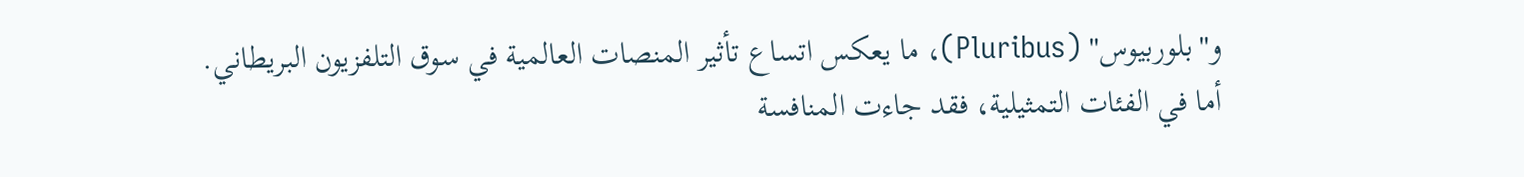و"بلوربيوس" (Pluribus)، ما يعكس اتساع تأثير المنصات العالمية في سوق التلفزيون البريطاني.
أما في الفئات التمثيلية، فقد جاءت المنافسة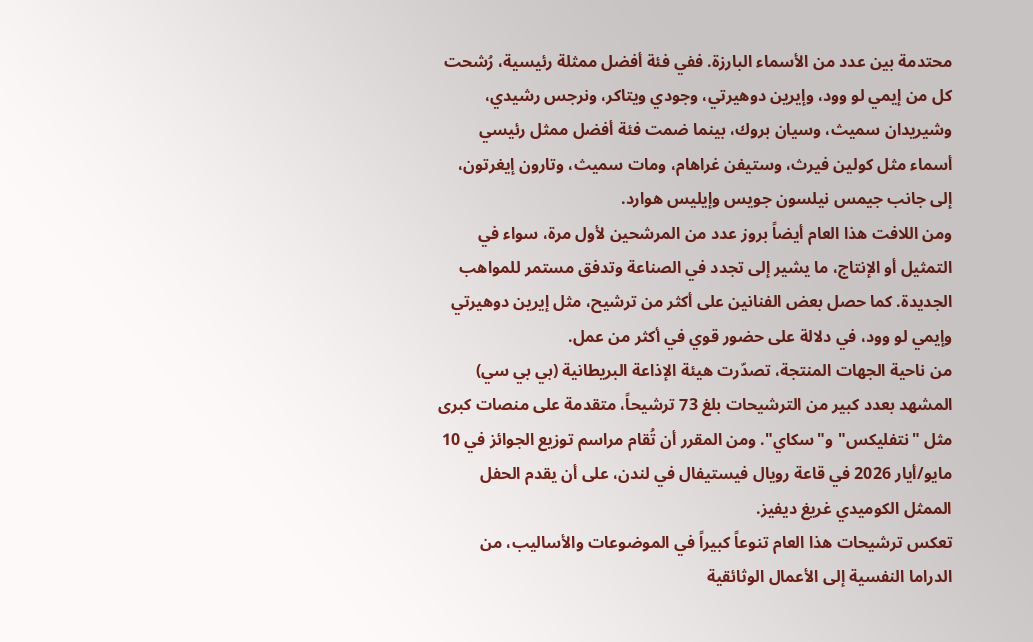محتدمة بين عدد من الأسماء البارزة. ففي فئة أفضل ممثلة رئيسية، رُشحت كل من إيمي لو وود، وإيرين دوهيرتي، وجودي ويتاكر، ونرجس رشيدي، وشيريدان سميث، وسيان بروك، بينما ضمت فئة أفضل ممثل رئيسي أسماء مثل كولين فيرث، وستيفن غراهام، ومات سميث، وتارون إيغرتون، إلى جانب جيمس نيلسون جويس وإيليس هوارد.
ومن اللافت هذا العام أيضاً بروز عدد من المرشحين لأول مرة، سواء في التمثيل أو الإنتاج، ما يشير إلى تجدد في الصناعة وتدفق مستمر للمواهب الجديدة. كما حصل بعض الفنانين على أكثر من ترشيح، مثل إيرين دوهيرتي وإيمي لو وود، في دلالة على حضور قوي في أكثر من عمل.
من ناحية الجهات المنتجة، تصدّرت هيئة الإذاعة البريطانية (بي بي سي) المشهد بعدد كبير من الترشيحات بلغ 73 ترشيحاً، متقدمة على منصات كبرى مثل "نتفليكس" و"سكاي". ومن المقرر أن تُقام مراسم توزيع الجوائز في 10 مايو/أيار 2026 في قاعة رويال فيستيفال في لندن، على أن يقدم الحفل الممثل الكوميدي غريغ ديفيز.
تعكس ترشيحات هذا العام تنوعاً كبيراً في الموضوعات والأساليب، من الدراما النفسية إلى الأعمال الوثائقية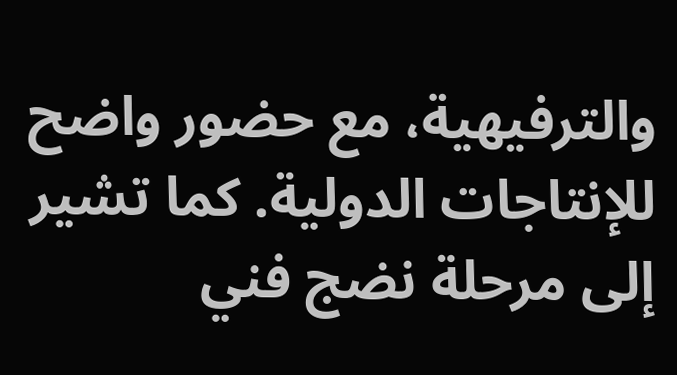والترفيهية، مع حضور واضح للإنتاجات الدولية. كما تشير إلى مرحلة نضج فني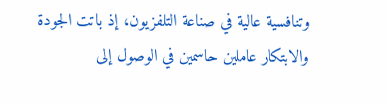وتنافسية عالية في صناعة التلفزيون، إذ باتت الجودة والابتكار عاملين حاسمين في الوصول إلى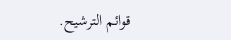قوائم الترشيح.